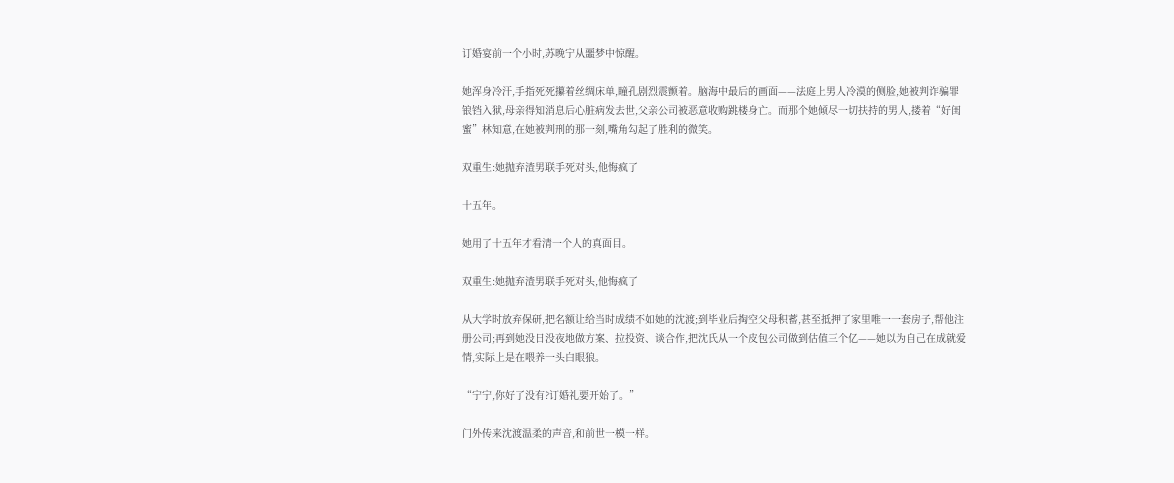订婚宴前一个小时,苏晚宁从噩梦中惊醒。

她浑身冷汗,手指死死攥着丝绸床单,瞳孔剧烈震颤着。脑海中最后的画面——法庭上男人冷漠的侧脸,她被判诈骗罪锒铛入狱,母亲得知消息后心脏病发去世,父亲公司被恶意收购跳楼身亡。而那个她倾尽一切扶持的男人,搂着“好闺蜜”林知意,在她被判刑的那一刻,嘴角勾起了胜利的微笑。

双重生:她抛弃渣男联手死对头,他悔疯了

十五年。

她用了十五年才看清一个人的真面目。

双重生:她抛弃渣男联手死对头,他悔疯了

从大学时放弃保研,把名额让给当时成绩不如她的沈渡;到毕业后掏空父母积蓄,甚至抵押了家里唯一一套房子,帮他注册公司;再到她没日没夜地做方案、拉投资、谈合作,把沈氏从一个皮包公司做到估值三个亿——她以为自己在成就爱情,实际上是在喂养一头白眼狼。

“宁宁,你好了没有?订婚礼要开始了。”

门外传来沈渡温柔的声音,和前世一模一样。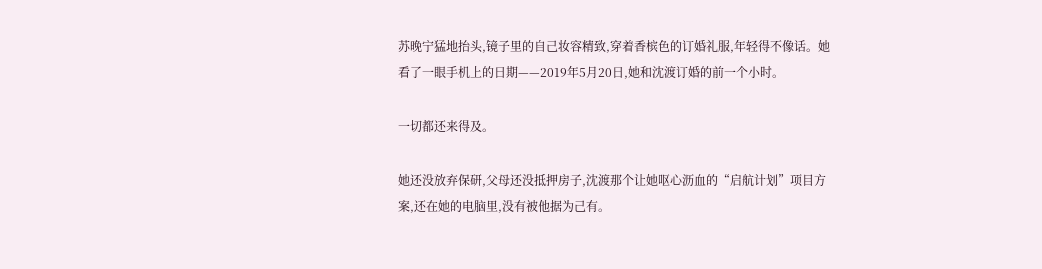苏晚宁猛地抬头,镜子里的自己妆容精致,穿着香槟色的订婚礼服,年轻得不像话。她看了一眼手机上的日期——2019年5月20日,她和沈渡订婚的前一个小时。

一切都还来得及。

她还没放弃保研,父母还没抵押房子,沈渡那个让她呕心沥血的“启航计划”项目方案,还在她的电脑里,没有被他据为己有。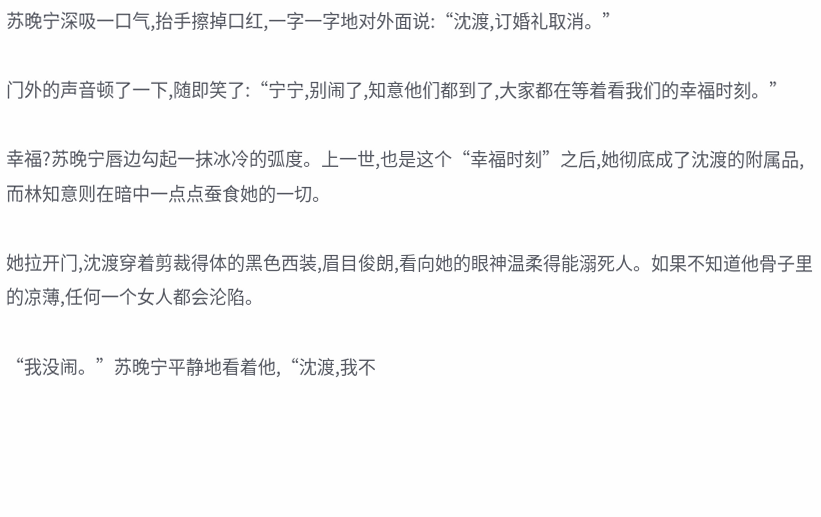苏晚宁深吸一口气,抬手擦掉口红,一字一字地对外面说:“沈渡,订婚礼取消。”

门外的声音顿了一下,随即笑了:“宁宁,别闹了,知意他们都到了,大家都在等着看我们的幸福时刻。”

幸福?苏晚宁唇边勾起一抹冰冷的弧度。上一世,也是这个“幸福时刻”之后,她彻底成了沈渡的附属品,而林知意则在暗中一点点蚕食她的一切。

她拉开门,沈渡穿着剪裁得体的黑色西装,眉目俊朗,看向她的眼神温柔得能溺死人。如果不知道他骨子里的凉薄,任何一个女人都会沦陷。

“我没闹。”苏晚宁平静地看着他,“沈渡,我不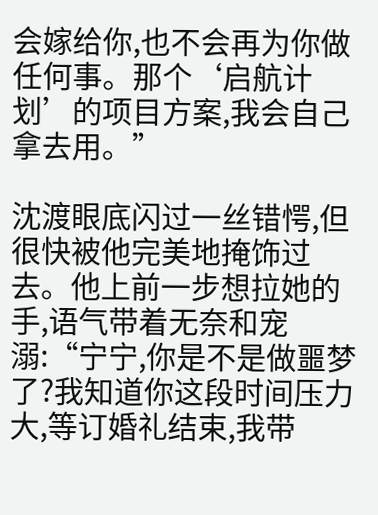会嫁给你,也不会再为你做任何事。那个‘启航计划’的项目方案,我会自己拿去用。”

沈渡眼底闪过一丝错愕,但很快被他完美地掩饰过去。他上前一步想拉她的手,语气带着无奈和宠溺:“宁宁,你是不是做噩梦了?我知道你这段时间压力大,等订婚礼结束,我带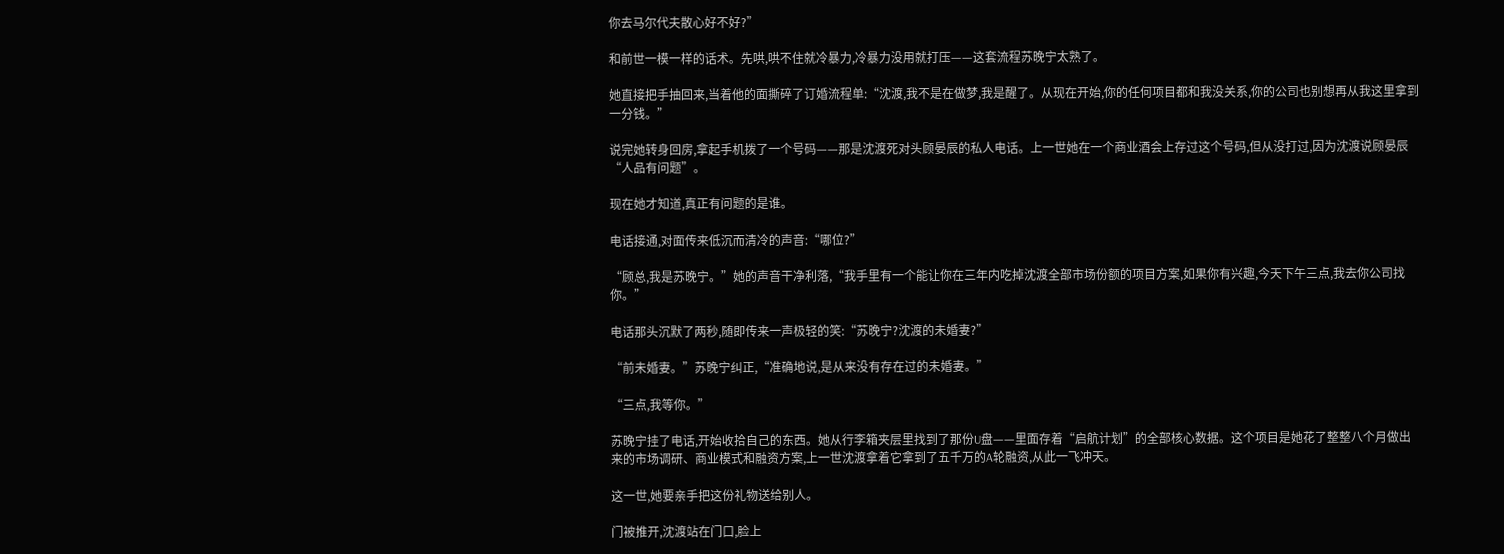你去马尔代夫散心好不好?”

和前世一模一样的话术。先哄,哄不住就冷暴力,冷暴力没用就打压——这套流程苏晚宁太熟了。

她直接把手抽回来,当着他的面撕碎了订婚流程单:“沈渡,我不是在做梦,我是醒了。从现在开始,你的任何项目都和我没关系,你的公司也别想再从我这里拿到一分钱。”

说完她转身回房,拿起手机拨了一个号码——那是沈渡死对头顾晏辰的私人电话。上一世她在一个商业酒会上存过这个号码,但从没打过,因为沈渡说顾晏辰“人品有问题”。

现在她才知道,真正有问题的是谁。

电话接通,对面传来低沉而清冷的声音:“哪位?”

“顾总,我是苏晚宁。”她的声音干净利落,“我手里有一个能让你在三年内吃掉沈渡全部市场份额的项目方案,如果你有兴趣,今天下午三点,我去你公司找你。”

电话那头沉默了两秒,随即传来一声极轻的笑:“苏晚宁?沈渡的未婚妻?”

“前未婚妻。”苏晚宁纠正,“准确地说,是从来没有存在过的未婚妻。”

“三点,我等你。”

苏晚宁挂了电话,开始收拾自己的东西。她从行李箱夹层里找到了那份U盘——里面存着“启航计划”的全部核心数据。这个项目是她花了整整八个月做出来的市场调研、商业模式和融资方案,上一世沈渡拿着它拿到了五千万的A轮融资,从此一飞冲天。

这一世,她要亲手把这份礼物送给别人。

门被推开,沈渡站在门口,脸上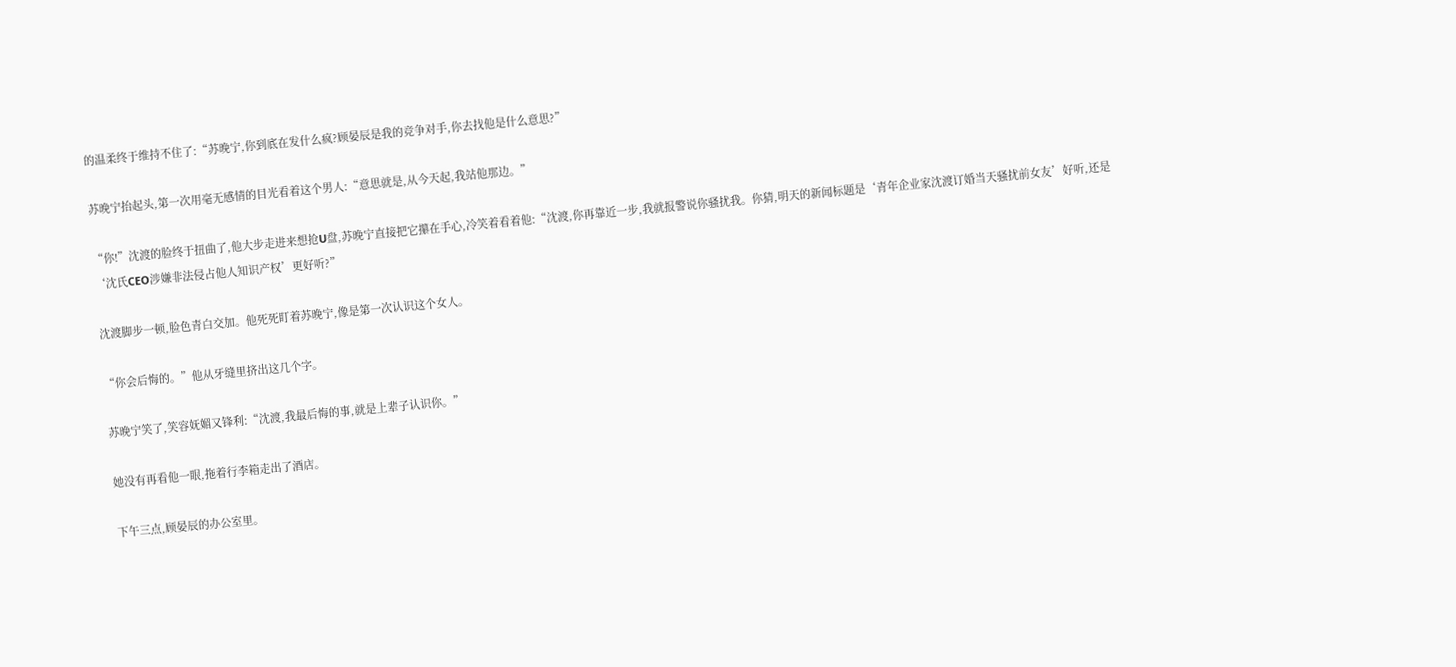的温柔终于维持不住了:“苏晚宁,你到底在发什么疯?顾晏辰是我的竞争对手,你去找他是什么意思?”

苏晚宁抬起头,第一次用毫无感情的目光看着这个男人:“意思就是,从今天起,我站他那边。”

“你!”沈渡的脸终于扭曲了,他大步走进来想抢U盘,苏晚宁直接把它攥在手心,冷笑着看着他:“沈渡,你再靠近一步,我就报警说你骚扰我。你猜,明天的新闻标题是‘青年企业家沈渡订婚当天骚扰前女友’好听,还是‘沈氏CEO涉嫌非法侵占他人知识产权’更好听?”

沈渡脚步一顿,脸色青白交加。他死死盯着苏晚宁,像是第一次认识这个女人。

“你会后悔的。”他从牙缝里挤出这几个字。

苏晚宁笑了,笑容妩媚又锋利:“沈渡,我最后悔的事,就是上辈子认识你。”

她没有再看他一眼,拖着行李箱走出了酒店。

下午三点,顾晏辰的办公室里。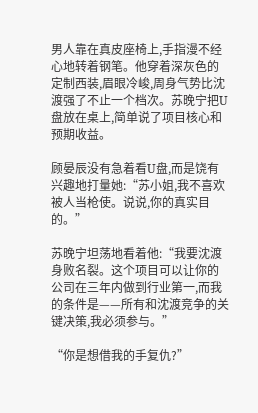男人靠在真皮座椅上,手指漫不经心地转着钢笔。他穿着深灰色的定制西装,眉眼冷峻,周身气势比沈渡强了不止一个档次。苏晚宁把U盘放在桌上,简单说了项目核心和预期收益。

顾晏辰没有急着看U盘,而是饶有兴趣地打量她:“苏小姐,我不喜欢被人当枪使。说说,你的真实目的。”

苏晚宁坦荡地看着他:“我要沈渡身败名裂。这个项目可以让你的公司在三年内做到行业第一,而我的条件是——所有和沈渡竞争的关键决策,我必须参与。”

“你是想借我的手复仇?”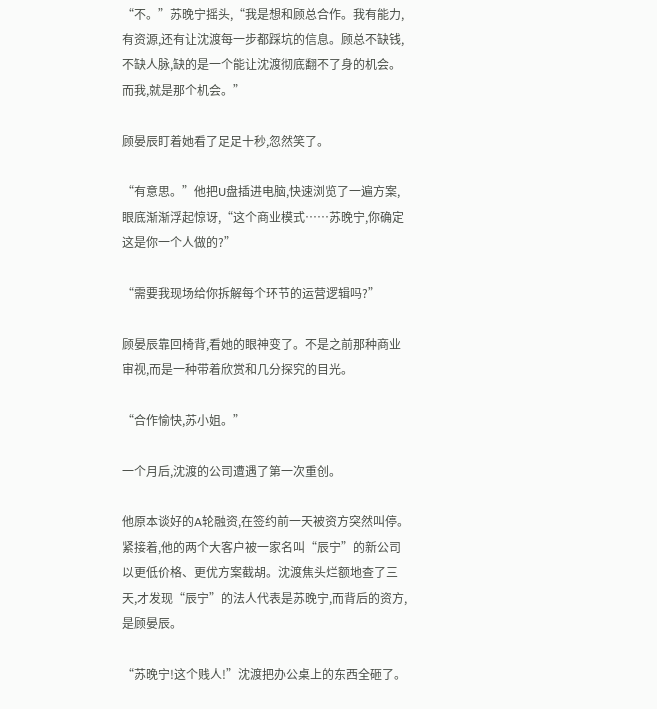“不。”苏晚宁摇头,“我是想和顾总合作。我有能力,有资源,还有让沈渡每一步都踩坑的信息。顾总不缺钱,不缺人脉,缺的是一个能让沈渡彻底翻不了身的机会。而我,就是那个机会。”

顾晏辰盯着她看了足足十秒,忽然笑了。

“有意思。”他把U盘插进电脑,快速浏览了一遍方案,眼底渐渐浮起惊讶,“这个商业模式……苏晚宁,你确定这是你一个人做的?”

“需要我现场给你拆解每个环节的运营逻辑吗?”

顾晏辰靠回椅背,看她的眼神变了。不是之前那种商业审视,而是一种带着欣赏和几分探究的目光。

“合作愉快,苏小姐。”

一个月后,沈渡的公司遭遇了第一次重创。

他原本谈好的A轮融资,在签约前一天被资方突然叫停。紧接着,他的两个大客户被一家名叫“辰宁”的新公司以更低价格、更优方案截胡。沈渡焦头烂额地查了三天,才发现“辰宁”的法人代表是苏晚宁,而背后的资方,是顾晏辰。

“苏晚宁!这个贱人!”沈渡把办公桌上的东西全砸了。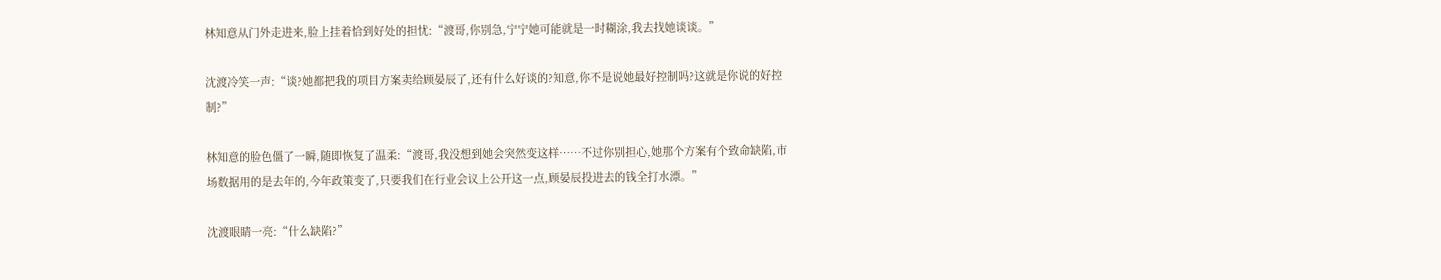林知意从门外走进来,脸上挂着恰到好处的担忧:“渡哥,你别急,宁宁她可能就是一时糊涂,我去找她谈谈。”

沈渡冷笑一声:“谈?她都把我的项目方案卖给顾晏辰了,还有什么好谈的?知意,你不是说她最好控制吗?这就是你说的好控制?”

林知意的脸色僵了一瞬,随即恢复了温柔:“渡哥,我没想到她会突然变这样……不过你别担心,她那个方案有个致命缺陷,市场数据用的是去年的,今年政策变了,只要我们在行业会议上公开这一点,顾晏辰投进去的钱全打水漂。”

沈渡眼睛一亮:“什么缺陷?”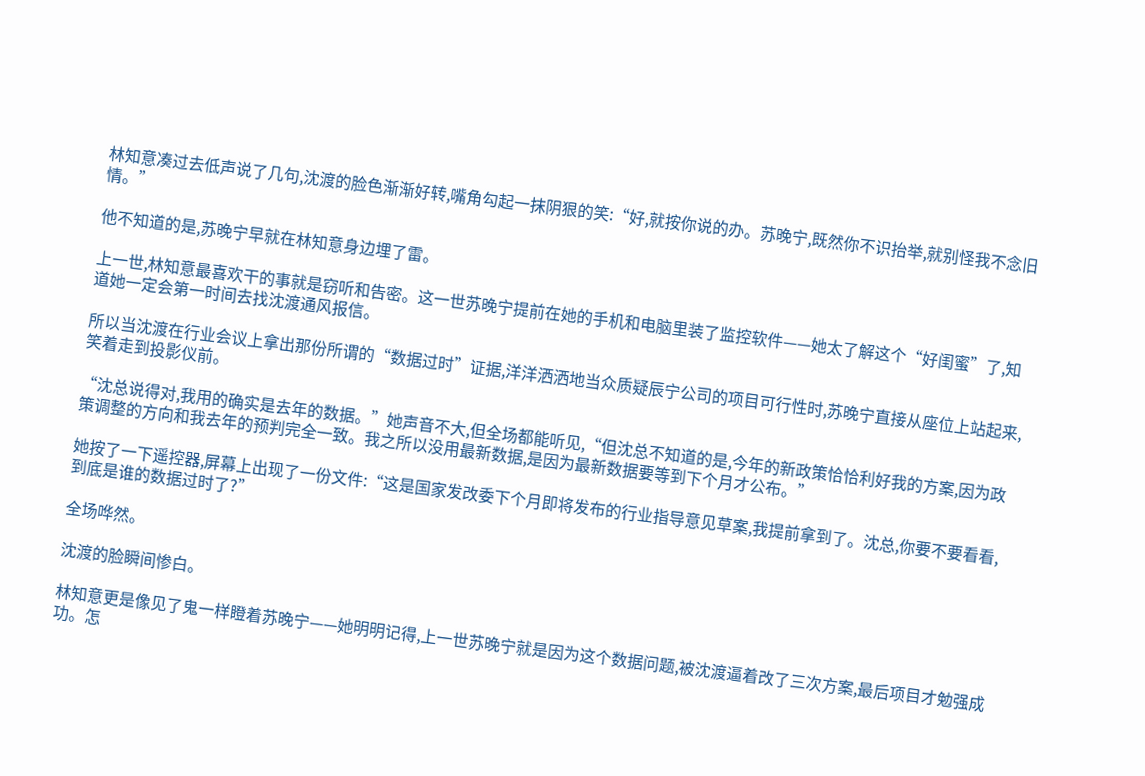林知意凑过去低声说了几句,沈渡的脸色渐渐好转,嘴角勾起一抹阴狠的笑:“好,就按你说的办。苏晚宁,既然你不识抬举,就别怪我不念旧情。”

他不知道的是,苏晚宁早就在林知意身边埋了雷。

上一世,林知意最喜欢干的事就是窃听和告密。这一世苏晚宁提前在她的手机和电脑里装了监控软件——她太了解这个“好闺蜜”了,知道她一定会第一时间去找沈渡通风报信。

所以当沈渡在行业会议上拿出那份所谓的“数据过时”证据,洋洋洒洒地当众质疑辰宁公司的项目可行性时,苏晚宁直接从座位上站起来,笑着走到投影仪前。

“沈总说得对,我用的确实是去年的数据。”她声音不大,但全场都能听见,“但沈总不知道的是,今年的新政策恰恰利好我的方案,因为政策调整的方向和我去年的预判完全一致。我之所以没用最新数据,是因为最新数据要等到下个月才公布。”

她按了一下遥控器,屏幕上出现了一份文件:“这是国家发改委下个月即将发布的行业指导意见草案,我提前拿到了。沈总,你要不要看看,到底是谁的数据过时了?”

全场哗然。

沈渡的脸瞬间惨白。

林知意更是像见了鬼一样瞪着苏晚宁——她明明记得,上一世苏晚宁就是因为这个数据问题,被沈渡逼着改了三次方案,最后项目才勉强成功。怎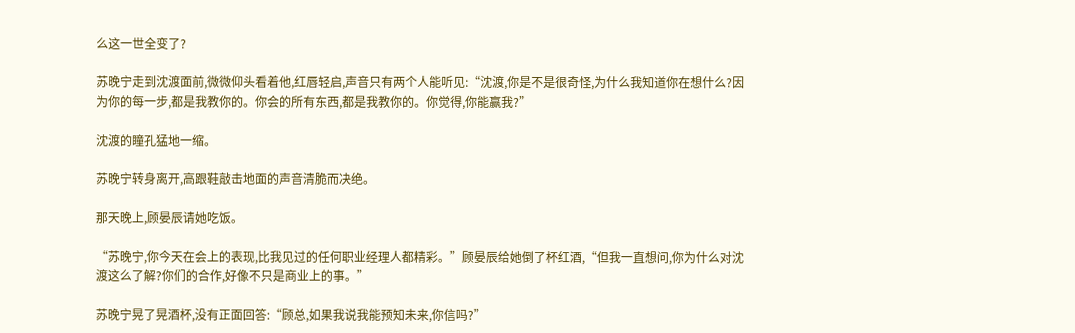么这一世全变了?

苏晚宁走到沈渡面前,微微仰头看着他,红唇轻启,声音只有两个人能听见:“沈渡,你是不是很奇怪,为什么我知道你在想什么?因为你的每一步,都是我教你的。你会的所有东西,都是我教你的。你觉得,你能赢我?”

沈渡的瞳孔猛地一缩。

苏晚宁转身离开,高跟鞋敲击地面的声音清脆而决绝。

那天晚上,顾晏辰请她吃饭。

“苏晚宁,你今天在会上的表现,比我见过的任何职业经理人都精彩。”顾晏辰给她倒了杯红酒,“但我一直想问,你为什么对沈渡这么了解?你们的合作,好像不只是商业上的事。”

苏晚宁晃了晃酒杯,没有正面回答:“顾总,如果我说我能预知未来,你信吗?”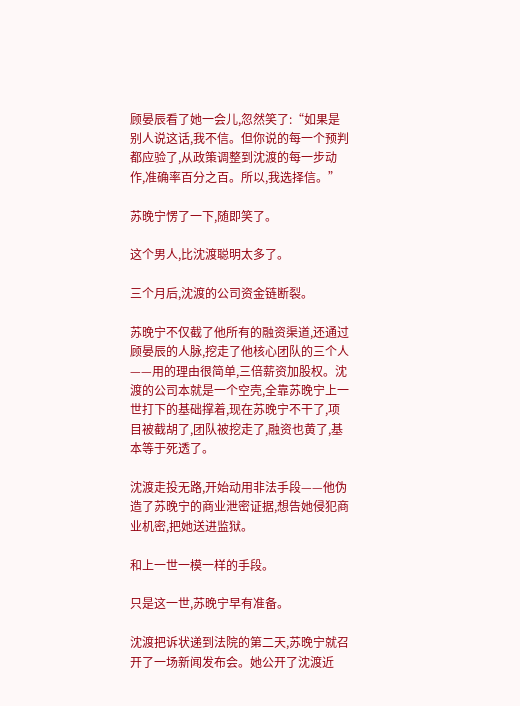顾晏辰看了她一会儿,忽然笑了:“如果是别人说这话,我不信。但你说的每一个预判都应验了,从政策调整到沈渡的每一步动作,准确率百分之百。所以,我选择信。”

苏晚宁愣了一下,随即笑了。

这个男人,比沈渡聪明太多了。

三个月后,沈渡的公司资金链断裂。

苏晚宁不仅截了他所有的融资渠道,还通过顾晏辰的人脉,挖走了他核心团队的三个人——用的理由很简单,三倍薪资加股权。沈渡的公司本就是一个空壳,全靠苏晚宁上一世打下的基础撑着,现在苏晚宁不干了,项目被截胡了,团队被挖走了,融资也黄了,基本等于死透了。

沈渡走投无路,开始动用非法手段——他伪造了苏晚宁的商业泄密证据,想告她侵犯商业机密,把她送进监狱。

和上一世一模一样的手段。

只是这一世,苏晚宁早有准备。

沈渡把诉状递到法院的第二天,苏晚宁就召开了一场新闻发布会。她公开了沈渡近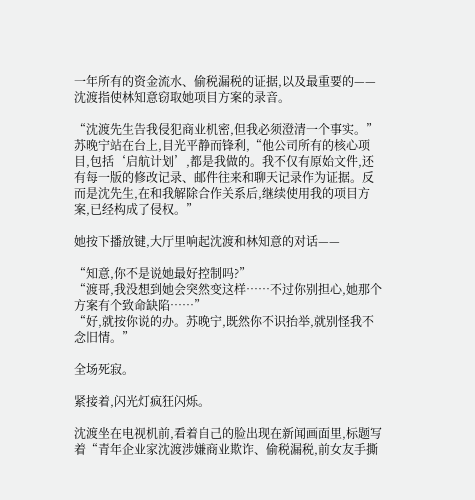一年所有的资金流水、偷税漏税的证据,以及最重要的——沈渡指使林知意窃取她项目方案的录音。

“沈渡先生告我侵犯商业机密,但我必须澄清一个事实。”苏晚宁站在台上,目光平静而锋利,“他公司所有的核心项目,包括‘启航计划’,都是我做的。我不仅有原始文件,还有每一版的修改记录、邮件往来和聊天记录作为证据。反而是沈先生,在和我解除合作关系后,继续使用我的项目方案,已经构成了侵权。”

她按下播放键,大厅里响起沈渡和林知意的对话——

“知意,你不是说她最好控制吗?”
“渡哥,我没想到她会突然变这样……不过你别担心,她那个方案有个致命缺陷……”
“好,就按你说的办。苏晚宁,既然你不识抬举,就别怪我不念旧情。”

全场死寂。

紧接着,闪光灯疯狂闪烁。

沈渡坐在电视机前,看着自己的脸出现在新闻画面里,标题写着“青年企业家沈渡涉嫌商业欺诈、偷税漏税,前女友手撕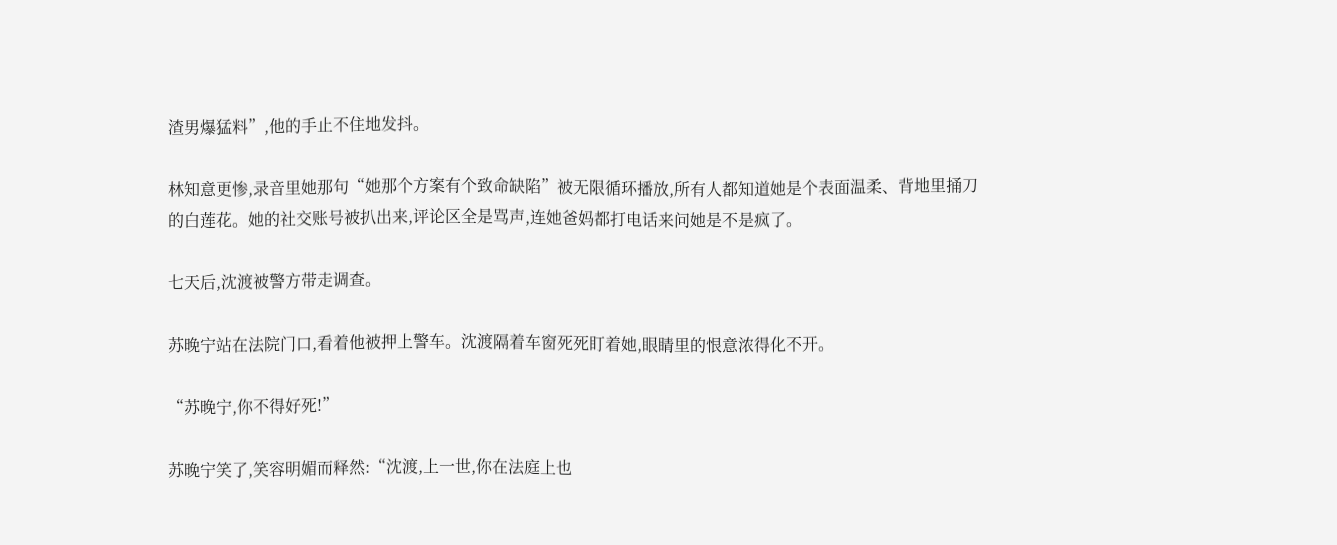渣男爆猛料”,他的手止不住地发抖。

林知意更惨,录音里她那句“她那个方案有个致命缺陷”被无限循环播放,所有人都知道她是个表面温柔、背地里捅刀的白莲花。她的社交账号被扒出来,评论区全是骂声,连她爸妈都打电话来问她是不是疯了。

七天后,沈渡被警方带走调查。

苏晚宁站在法院门口,看着他被押上警车。沈渡隔着车窗死死盯着她,眼睛里的恨意浓得化不开。

“苏晚宁,你不得好死!”

苏晚宁笑了,笑容明媚而释然:“沈渡,上一世,你在法庭上也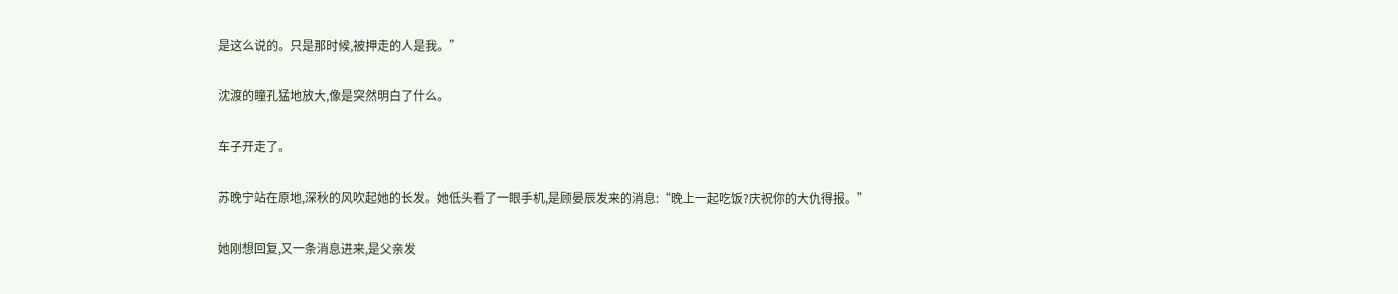是这么说的。只是那时候,被押走的人是我。”

沈渡的瞳孔猛地放大,像是突然明白了什么。

车子开走了。

苏晚宁站在原地,深秋的风吹起她的长发。她低头看了一眼手机,是顾晏辰发来的消息:“晚上一起吃饭?庆祝你的大仇得报。”

她刚想回复,又一条消息进来,是父亲发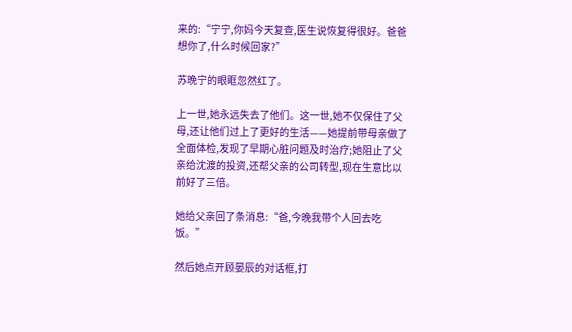来的:“宁宁,你妈今天复查,医生说恢复得很好。爸爸想你了,什么时候回家?”

苏晚宁的眼眶忽然红了。

上一世,她永远失去了他们。这一世,她不仅保住了父母,还让他们过上了更好的生活——她提前带母亲做了全面体检,发现了早期心脏问题及时治疗;她阻止了父亲给沈渡的投资,还帮父亲的公司转型,现在生意比以前好了三倍。

她给父亲回了条消息:“爸,今晚我带个人回去吃饭。”

然后她点开顾晏辰的对话框,打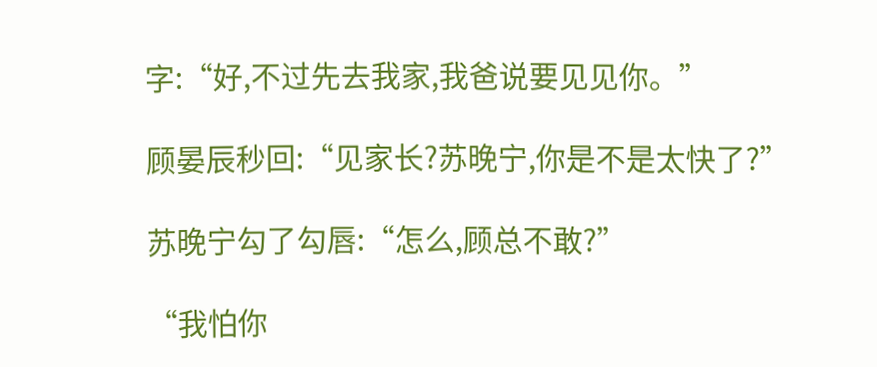字:“好,不过先去我家,我爸说要见见你。”

顾晏辰秒回:“见家长?苏晚宁,你是不是太快了?”

苏晚宁勾了勾唇:“怎么,顾总不敢?”

“我怕你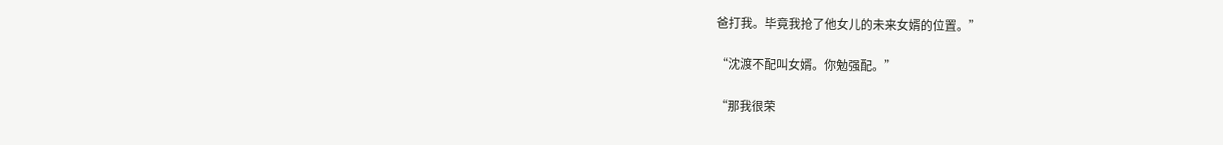爸打我。毕竟我抢了他女儿的未来女婿的位置。”

“沈渡不配叫女婿。你勉强配。”

“那我很荣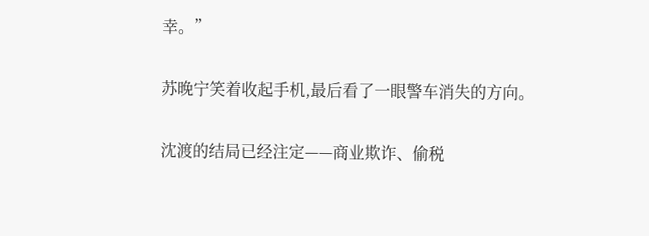幸。”

苏晚宁笑着收起手机,最后看了一眼警车消失的方向。

沈渡的结局已经注定——商业欺诈、偷税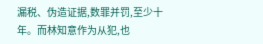漏税、伪造证据,数罪并罚,至少十年。而林知意作为从犯,也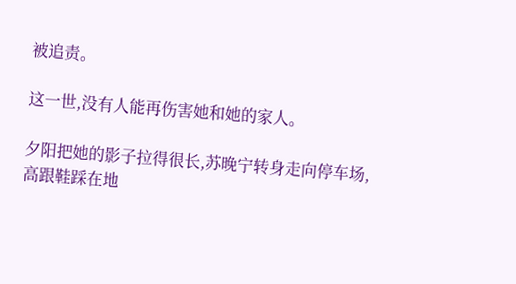被追责。

这一世,没有人能再伤害她和她的家人。

夕阳把她的影子拉得很长,苏晚宁转身走向停车场,高跟鞋踩在地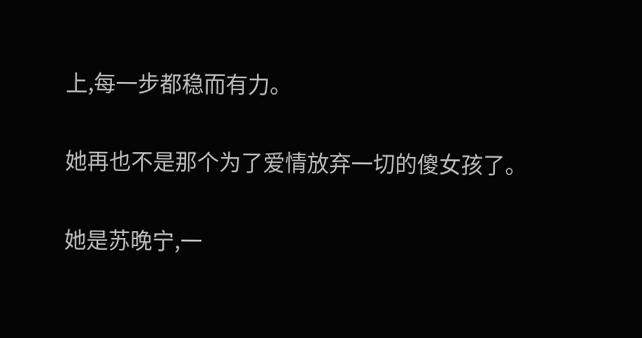上,每一步都稳而有力。

她再也不是那个为了爱情放弃一切的傻女孩了。

她是苏晚宁,一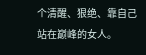个清醒、狠绝、靠自己站在巅峰的女人。